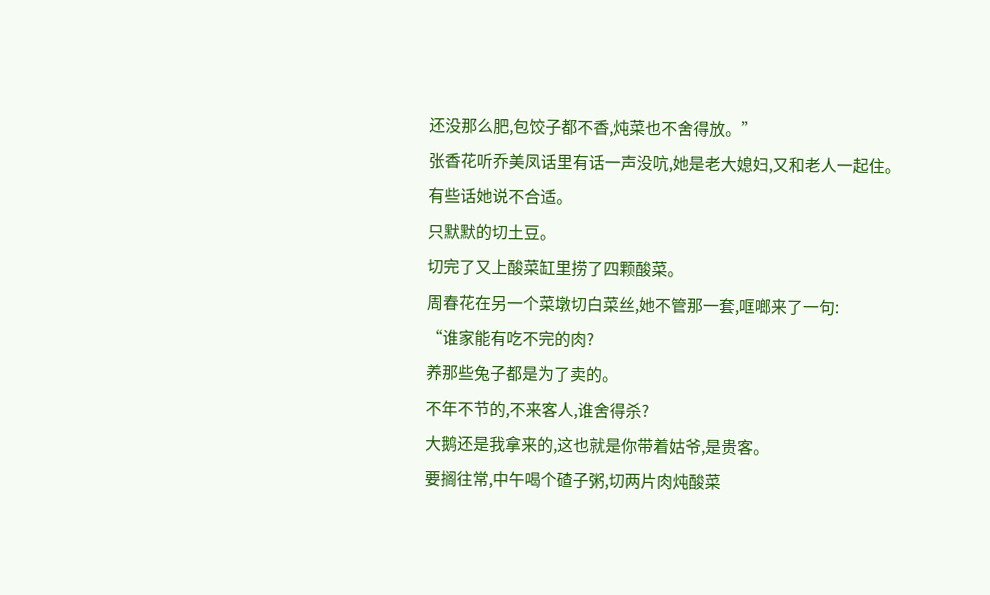还没那么肥,包饺子都不香,炖菜也不舍得放。”
张香花听乔美凤话里有话一声没吭,她是老大媳妇,又和老人一起住。
有些话她说不合适。
只默默的切土豆。
切完了又上酸菜缸里捞了四颗酸菜。
周春花在另一个菜墩切白菜丝,她不管那一套,哐啷来了一句:
“谁家能有吃不完的肉?
养那些兔子都是为了卖的。
不年不节的,不来客人,谁舍得杀?
大鹅还是我拿来的,这也就是你带着姑爷,是贵客。
要搁往常,中午喝个碴子粥,切两片肉炖酸菜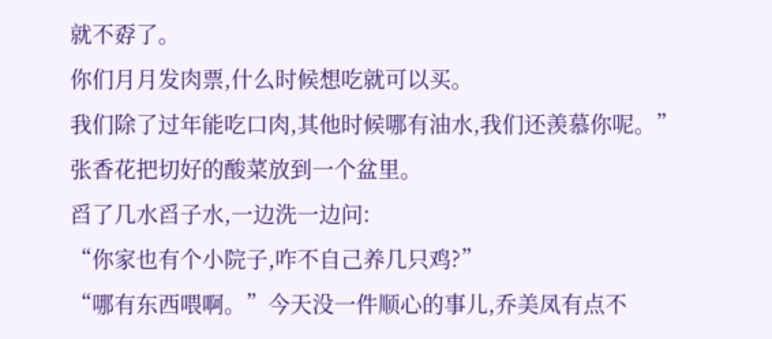就不孬了。
你们月月发肉票,什么时候想吃就可以买。
我们除了过年能吃口肉,其他时候哪有油水,我们还羡慕你呢。”
张香花把切好的酸菜放到一个盆里。
舀了几水舀子水,一边洗一边问:
“你家也有个小院子,咋不自己养几只鸡?”
“哪有东西喂啊。”今天没一件顺心的事儿,乔美凤有点不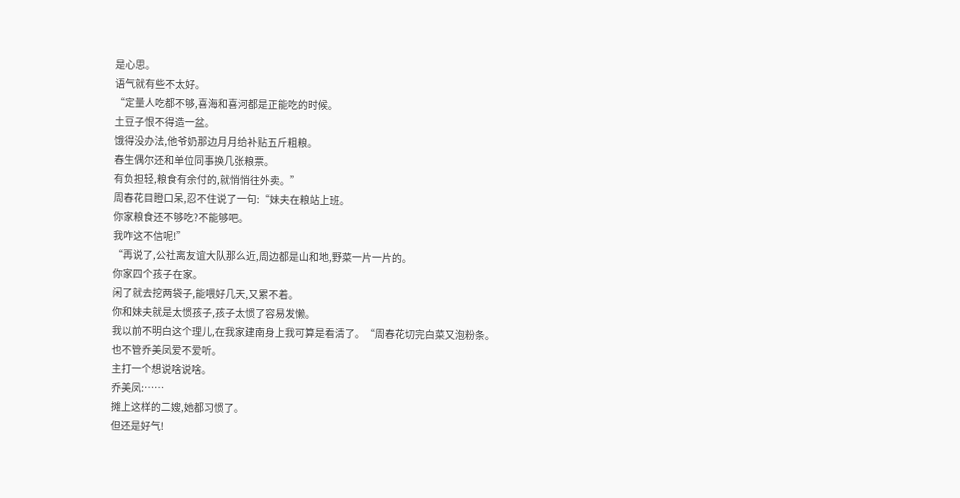是心思。
语气就有些不太好。
“定量人吃都不够,喜海和喜河都是正能吃的时候。
土豆子恨不得造一盆。
饿得没办法,他爷奶那边月月给补贴五斤粗粮。
春生偶尔还和单位同事换几张粮票。
有负担轻,粮食有余付的,就悄悄往外卖。”
周春花目瞪口呆,忍不住说了一句:“妹夫在粮站上班。
你家粮食还不够吃?不能够吧。
我咋这不信呢!”
“再说了,公社离友谊大队那么近,周边都是山和地,野菜一片一片的。
你家四个孩子在家。
闲了就去挖两袋子,能喂好几天,又累不着。
你和妹夫就是太惯孩子,孩子太惯了容易发懒。
我以前不明白这个理儿,在我家建南身上我可算是看清了。“周春花切完白菜又泡粉条。
也不管乔美凤爱不爱听。
主打一个想说啥说啥。
乔美凤:……
摊上这样的二嫂,她都习惯了。
但还是好气!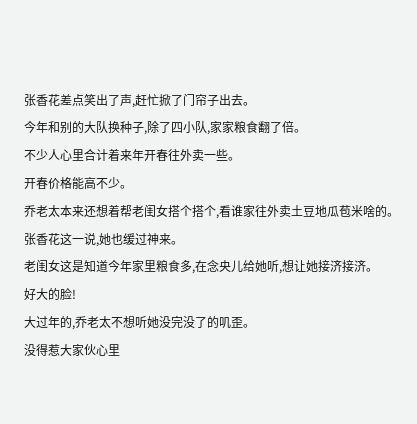张香花差点笑出了声,赶忙掀了门帘子出去。
今年和别的大队换种子,除了四小队,家家粮食翻了倍。
不少人心里合计着来年开春往外卖一些。
开春价格能高不少。
乔老太本来还想着帮老闺女搭个搭个,看谁家往外卖土豆地瓜苞米啥的。
张香花这一说,她也缓过神来。
老闺女这是知道今年家里粮食多,在念央儿给她听,想让她接济接济。
好大的脸!
大过年的,乔老太不想听她没完没了的叽歪。
没得惹大家伙心里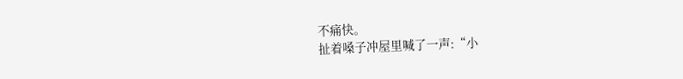不痛快。
扯着嗓子冲屋里喊了一声:“小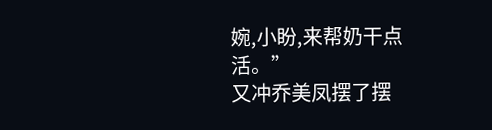婉,小盼,来帮奶干点活。”
又冲乔美凤摆了摆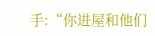手:“你进屋和他们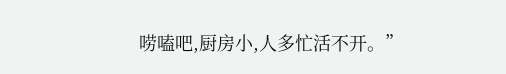唠嗑吧,厨房小,人多忙活不开。”